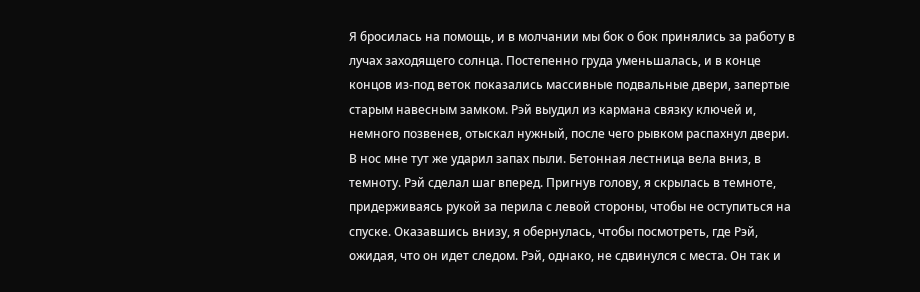Я бросилась на помощь, и в молчании мы бок о бок принялись за работу в лучах заходящего солнца. Постепенно груда уменьшалась, и в конце концов из-под веток показались массивные подвальные двери, запертые старым навесным замком. Рэй выудил из кармана связку ключей и, немного позвенев, отыскал нужный, после чего рывком распахнул двери. В нос мне тут же ударил запах пыли. Бетонная лестница вела вниз, в темноту. Рэй сделал шаг вперед. Пригнув голову, я скрылась в темноте, придерживаясь рукой за перила с левой стороны, чтобы не оступиться на спуске. Оказавшись внизу, я обернулась, чтобы посмотреть, где Рэй, ожидая, что он идет следом. Рэй, однако, не сдвинулся с места. Он так и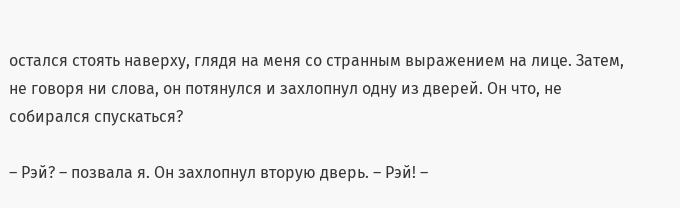остался стоять наверху, глядя на меня со странным выражением на лице. Затем, не говоря ни слова, он потянулся и захлопнул одну из дверей. Он что, не собирался спускаться?

– Рэй? – позвала я. Он захлопнул вторую дверь. – Рэй! –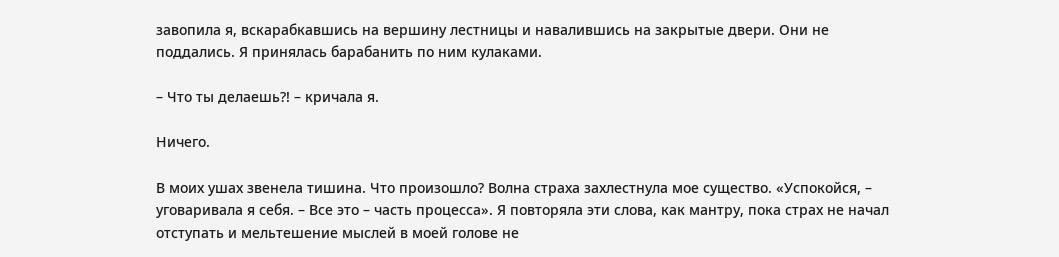завопила я, вскарабкавшись на вершину лестницы и навалившись на закрытые двери. Они не поддались. Я принялась барабанить по ним кулаками.

– Что ты делаешь?! – кричала я.

Ничего.

В моих ушах звенела тишина. Что произошло? Волна страха захлестнула мое существо. «Успокойся, – уговаривала я себя. – Все это – часть процесса». Я повторяла эти слова, как мантру, пока страх не начал отступать и мельтешение мыслей в моей голове не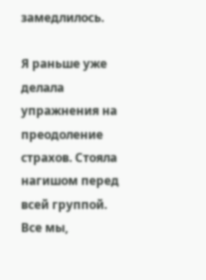замедлилось.

Я раньше уже делала упражнения на преодоление страхов. Стояла нагишом перед всей группой. Все мы,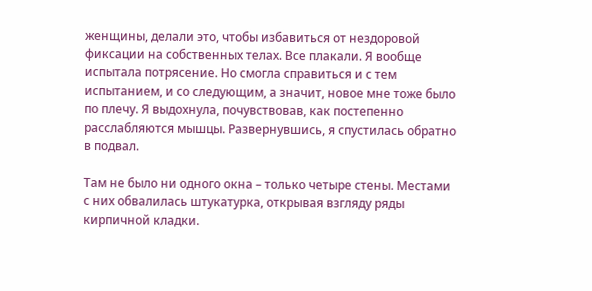женщины, делали это, чтобы избавиться от нездоровой фиксации на собственных телах. Все плакали. Я вообще испытала потрясение. Но смогла справиться и с тем испытанием, и со следующим, а значит, новое мне тоже было по плечу. Я выдохнула, почувствовав, как постепенно расслабляются мышцы. Развернувшись, я спустилась обратно в подвал.

Там не было ни одного окна – только четыре стены. Местами с них обвалилась штукатурка, открывая взгляду ряды кирпичной кладки.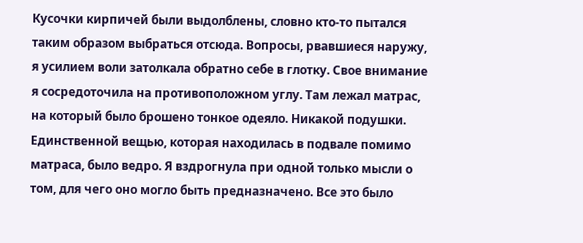Кусочки кирпичей были выдолблены, словно кто-то пытался таким образом выбраться отсюда. Вопросы, рвавшиеся наружу, я усилием воли затолкала обратно себе в глотку. Свое внимание я сосредоточила на противоположном углу. Там лежал матрас, на который было брошено тонкое одеяло. Никакой подушки. Единственной вещью, которая находилась в подвале помимо матраса, было ведро. Я вздрогнула при одной только мысли о том, для чего оно могло быть предназначено. Все это было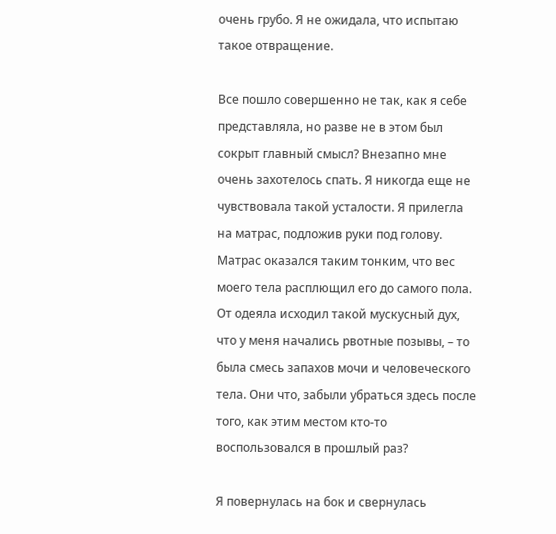очень грубо. Я не ожидала, что испытаю такое отвращение.

Все пошло совершенно не так, как я себе представляла, но разве не в этом был сокрыт главный смысл? Внезапно мне очень захотелось спать. Я никогда еще не чувствовала такой усталости. Я прилегла на матрас, подложив руки под голову. Матрас оказался таким тонким, что вес моего тела расплющил его до самого пола. От одеяла исходил такой мускусный дух, что у меня начались рвотные позывы, – то была смесь запахов мочи и человеческого тела. Они что, забыли убраться здесь после того, как этим местом кто-то воспользовался в прошлый раз?

Я повернулась на бок и свернулась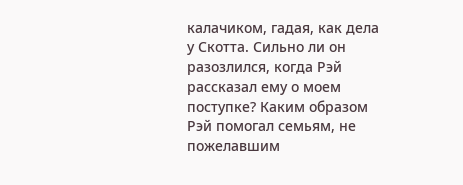калачиком, гадая, как дела у Скотта. Сильно ли он разозлился, когда Рэй рассказал ему о моем поступке? Каким образом Рэй помогал семьям, не пожелавшим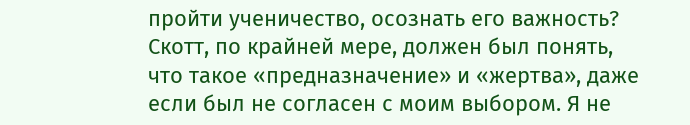пройти ученичество, осознать его важность? Скотт, по крайней мере, должен был понять, что такое «предназначение» и «жертва», даже если был не согласен с моим выбором. Я не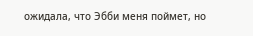ожидала, что Эбби меня поймет, но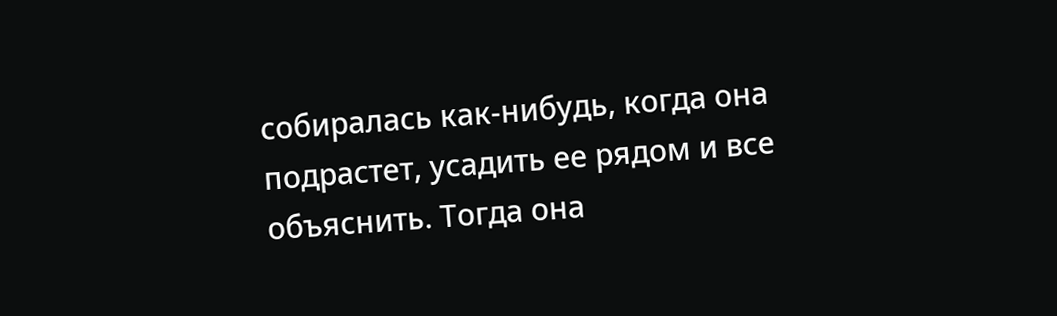собиралась как-нибудь, когда она подрастет, усадить ее рядом и все объяснить. Тогда она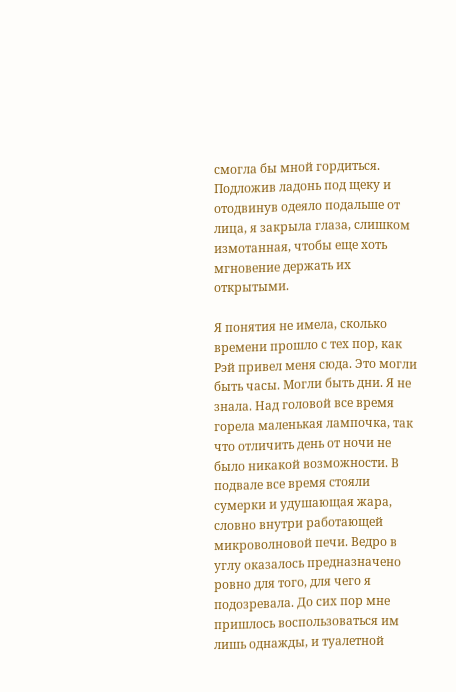смогла бы мной гордиться. Подложив ладонь под щеку и отодвинув одеяло подальше от лица, я закрыла глаза, слишком измотанная, чтобы еще хоть мгновение держать их открытыми.

Я понятия не имела, сколько времени прошло с тех пор, как Рэй привел меня сюда. Это могли быть часы. Могли быть дни. Я не знала. Над головой все время горела маленькая лампочка, так что отличить день от ночи не было никакой возможности. В подвале все время стояли сумерки и удушающая жара, словно внутри работающей микроволновой печи. Ведро в углу оказалось предназначено ровно для того, для чего я подозревала. До сих пор мне пришлось воспользоваться им лишь однажды, и туалетной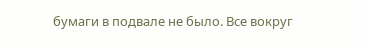бумаги в подвале не было. Все вокруг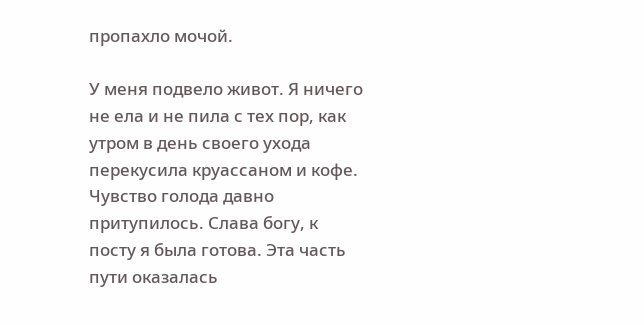пропахло мочой.

У меня подвело живот. Я ничего не ела и не пила с тех пор, как утром в день своего ухода перекусила круассаном и кофе. Чувство голода давно притупилось. Слава богу, к посту я была готова. Эта часть пути оказалась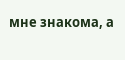мне знакома, а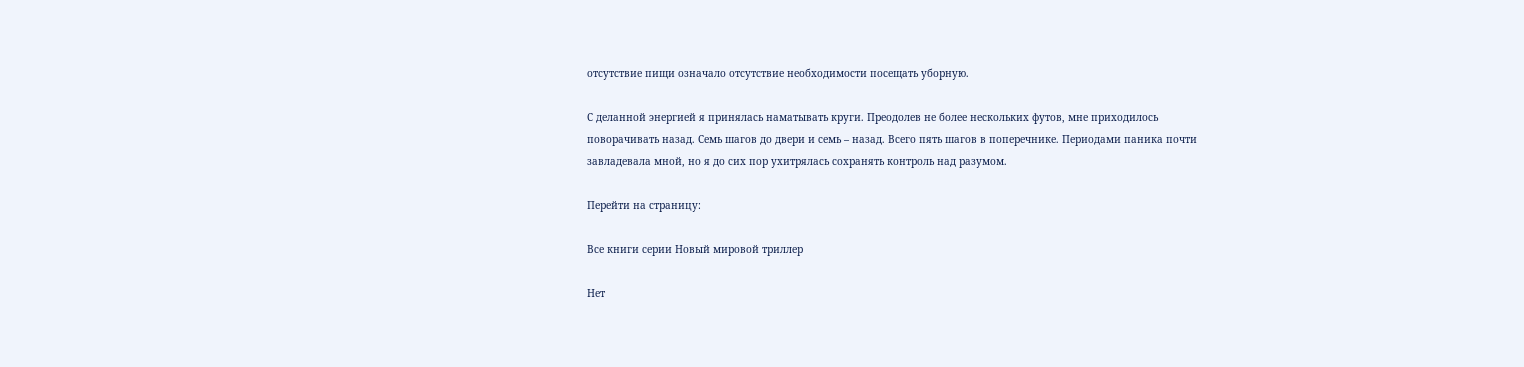отсутствие пищи означало отсутствие необходимости посещать уборную.

С деланной энергией я принялась наматывать круги. Преодолев не более нескольких футов, мне приходилось поворачивать назад. Семь шагов до двери и семь – назад. Всего пять шагов в поперечнике. Периодами паника почти завладевала мной, но я до сих пор ухитрялась сохранять контроль над разумом.

Перейти на страницу:

Все книги серии Новый мировой триллер

Нет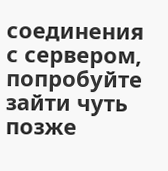соединения с сервером, попробуйте зайти чуть позже